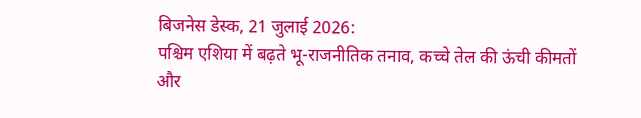बिजनेस डेस्क, 21 जुलाई 2026:
पश्चिम एशिया में बढ़ते भू-राजनीतिक तनाव, कच्चे तेल की ऊंची कीमतों और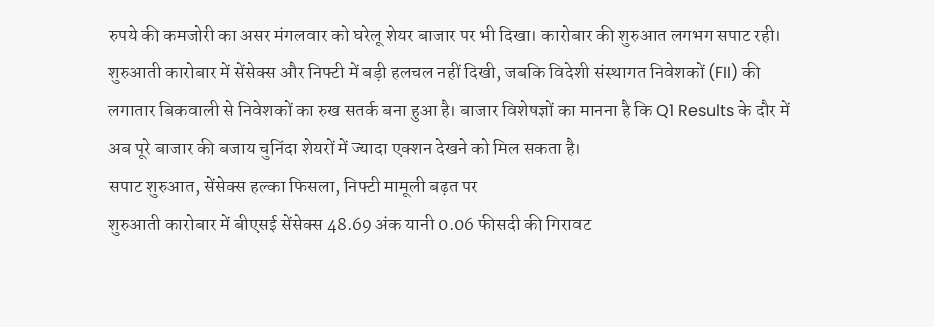रुपये की कमजोरी का असर मंगलवार को घरेलू शेयर बाजार पर भी दिखा। कारोबार की शुरुआत लगभग सपाट रही। शुरुआती कारोबार में सेंसेक्स और निफ्टी में बड़ी हलचल नहीं दिखी, जबकि विदेशी संस्थागत निवेशकों (FII) की लगातार बिकवाली से निवेशकों का रुख सतर्क बना हुआ है। बाजार विशेषज्ञों का मानना है कि Q1 Results के दौर में अब पूरे बाजार की बजाय चुनिंदा शेयरों में ज्यादा एक्शन देखने को मिल सकता है।
सपाट शुरुआत, सेंसेक्स हल्का फिसला, निफ्टी मामूली बढ़त पर
शुरुआती कारोबार में बीएसई सेंसेक्स 48.69 अंक यानी 0.06 फीसदी की गिरावट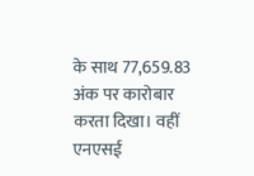के साथ 77,659.83 अंक पर कारोबार करता दिखा। वहीं एनएसई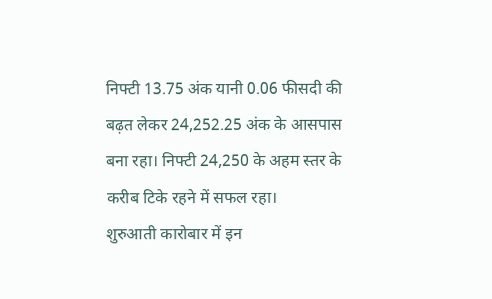निफ्टी 13.75 अंक यानी 0.06 फीसदी की बढ़त लेकर 24,252.25 अंक के आसपास बना रहा। निफ्टी 24,250 के अहम स्तर के करीब टिके रहने में सफल रहा।
शुरुआती कारोबार में इन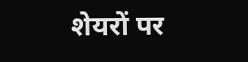शेयरों पर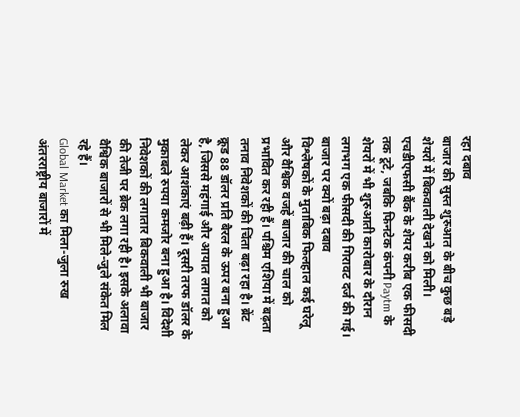रहा दबाव
बाजार की सुस्त शुरुआत के बीच कुछ बड़े शेयरों में बिकवाली देखने को मिली। एचडीएफसी बैंक के शेयर करीब एक फीसदी तक टूटे, जबकि फिनटेक कंपनी Paytm के शेयरों में भी शुरुआती कारोबार के दौरान लगभग एक फीसदी की गिरावट दर्ज की गई।
बाजार पर क्यों बढ़ा दबाव
विश्लेषकों के मुताबिक फिलहाल कई घरेलू और वैश्विक वजहें बाजार की चाल को प्रभावित कर रही हैं। पश्चिम एशिया में बढ़ता तनाव निवेशकों की चिंता बढ़ा रहा है। ब्रेंट क्रूड 88 डॉलर प्रति बैरल के ऊपर बना हुआ है, जिससे महंगाई और आयात लागत को लेकर आशंकाएं बढ़ी हैं। दूसरी तरफ डॉलर के मुकाबले रुपया कमजोर बना हुआ है। विदेशी निवेशकों की लगातार बिकवाली भी बाजार की तेजी पर ब्रेक लगा रही है। इसके अलावा वैश्विक बाजारों से भी मिले-जुले संकेत मिल रहे हैं।
Global Market का मिला-जुला रुख
अंतरराष्ट्रीय बाजारों में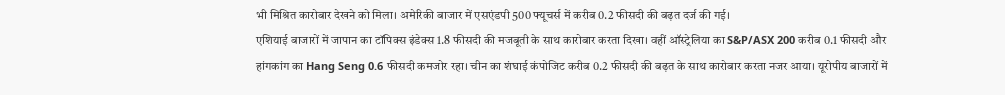भी मिश्रित कारोबार देखने को मिला। अमेरिकी बाजार में एसएंडपी 500 फ्यूचर्स में करीब 0.2 फीसदी की बढ़त दर्ज की गई।
एशियाई बाजारों में जापान का टॉपिक्स इंडेक्स 1.8 फीसदी की मजबूती के साथ कारोबार करता दिखा। वहीं ऑस्ट्रेलिया का S&P/ASX 200 करीब 0.1 फीसदी और हांगकांग का Hang Seng 0.6 फीसदी कमजोर रहा। चीन का शंघाई कंपोजिट करीब 0.2 फीसदी की बढ़त के साथ कारोबार करता नजर आया। यूरोपीय बाजारों में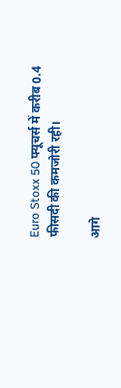Euro Stoxx 50 फ्यूचर्स में करीब 0.4 फीसदी की कमजोरी रही।

आगे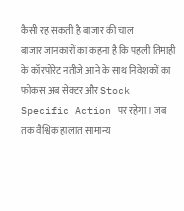कैसी रह सकती है बाजार की चाल
बाजार जानकारों का कहना है कि पहली तिमाही के कॉरपोरेट नतीजे आने के साथ निवेशकों का फोकस अब सेक्टर और Stock Specific Action पर रहेगा। जब तक वैश्विक हालात सामान्य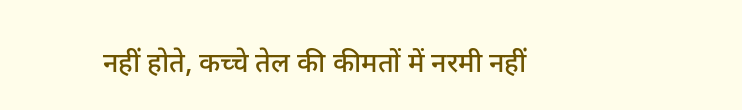नहीं होते, कच्चे तेल की कीमतों में नरमी नहीं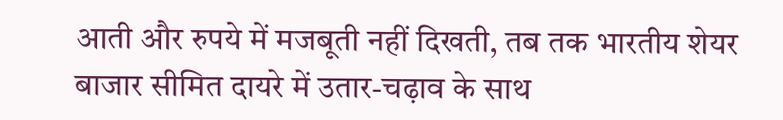आती और रुपये में मजबूती नहीं दिखती, तब तक भारतीय शेयर बाजार सीमित दायरे में उतार-चढ़ाव के साथ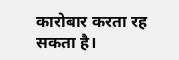कारोबार करता रह सकता है।